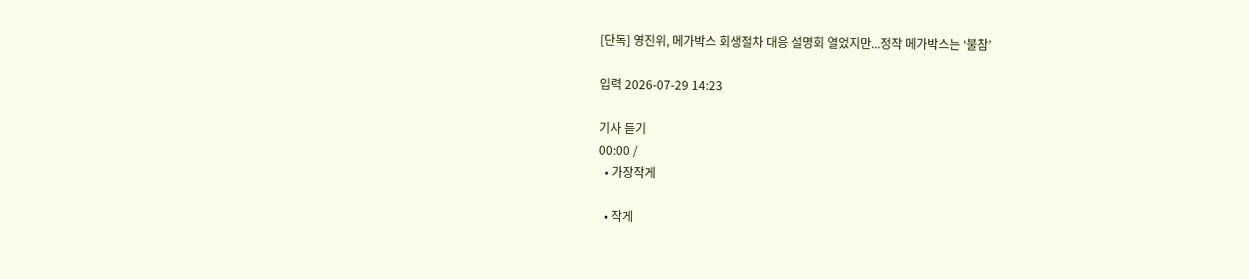[단독] 영진위, 메가박스 회생절차 대응 설명회 열었지만...정작 메가박스는 ‘불참’

입력 2026-07-29 14:23

기사 듣기
00:00 /
  • 가장작게

  • 작게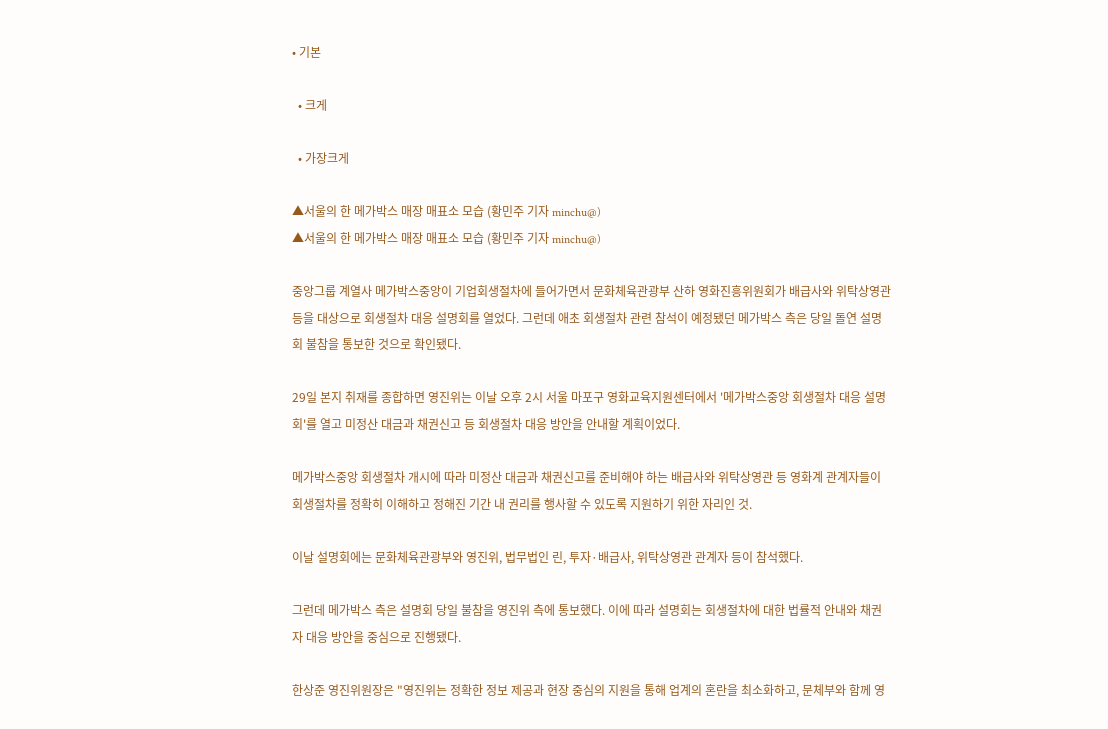• 기본

  • 크게

  • 가장크게

▲서울의 한 메가박스 매장 매표소 모습 (황민주 기자 minchu@)
▲서울의 한 메가박스 매장 매표소 모습 (황민주 기자 minchu@)

중앙그룹 계열사 메가박스중앙이 기업회생절차에 들어가면서 문화체육관광부 산하 영화진흥위원회가 배급사와 위탁상영관 등을 대상으로 회생절차 대응 설명회를 열었다. 그런데 애초 회생절차 관련 참석이 예정됐던 메가박스 측은 당일 돌연 설명회 불참을 통보한 것으로 확인됐다.

29일 본지 취재를 종합하면 영진위는 이날 오후 2시 서울 마포구 영화교육지원센터에서 '메가박스중앙 회생절차 대응 설명회'를 열고 미정산 대금과 채권신고 등 회생절차 대응 방안을 안내할 계획이었다.

메가박스중앙 회생절차 개시에 따라 미정산 대금과 채권신고를 준비해야 하는 배급사와 위탁상영관 등 영화계 관계자들이 회생절차를 정확히 이해하고 정해진 기간 내 권리를 행사할 수 있도록 지원하기 위한 자리인 것.

이날 설명회에는 문화체육관광부와 영진위, 법무법인 린, 투자·배급사, 위탁상영관 관계자 등이 참석했다.

그런데 메가박스 측은 설명회 당일 불참을 영진위 측에 통보했다. 이에 따라 설명회는 회생절차에 대한 법률적 안내와 채권자 대응 방안을 중심으로 진행됐다.

한상준 영진위원장은 "영진위는 정확한 정보 제공과 현장 중심의 지원을 통해 업계의 혼란을 최소화하고, 문체부와 함께 영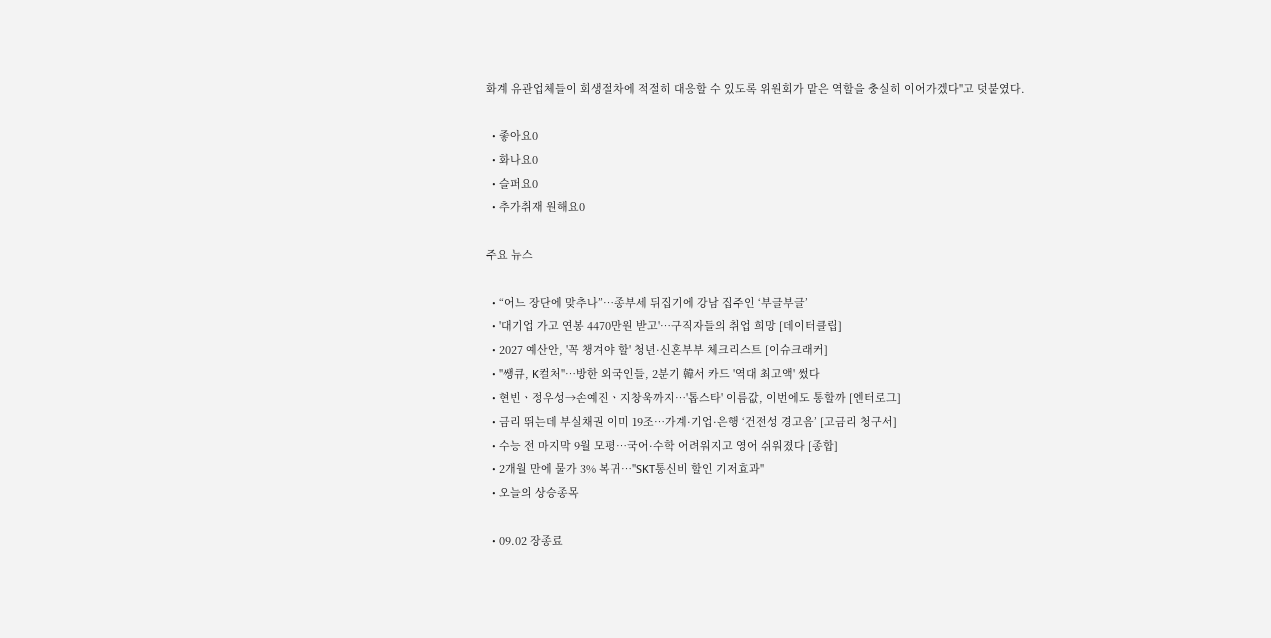화계 유관업체들이 회생절차에 적절히 대응할 수 있도록 위원회가 맡은 역할을 충실히 이어가겠다"고 덧붙였다.

  • 좋아요0
  • 화나요0
  • 슬퍼요0
  • 추가취재 원해요0

주요 뉴스

  • “어느 장단에 맞추나”⋯종부세 뒤집기에 강남 집주인 ‘부글부글’
  • '대기업 가고 연봉 4470만원 받고'…구직자들의 취업 희망 [데이터클립]
  • 2027 예산안, '꼭 챙겨야 할' 청년·신혼부부 체크리스트 [이슈크래커]
  • "쌩큐, K컬처"⋯방한 외국인들, 2분기 韓서 카드 '역대 최고액' 썼다
  • 현빈ㆍ정우성→손예진ㆍ지창욱까지⋯'톱스타' 이름값, 이번에도 통할까 [엔터로그]
  • 금리 뛰는데 부실채권 이미 19조…가계·기업·은행 ‘건전성 경고음’ [고금리 청구서]
  • 수능 전 마지막 9월 모평⋯국어·수학 어려워지고 영어 쉬워졌다 [종합]
  • 2개월 만에 물가 3% 복귀…"SKT통신비 할인 기저효과"
  • 오늘의 상승종목

  • 09.02 장종료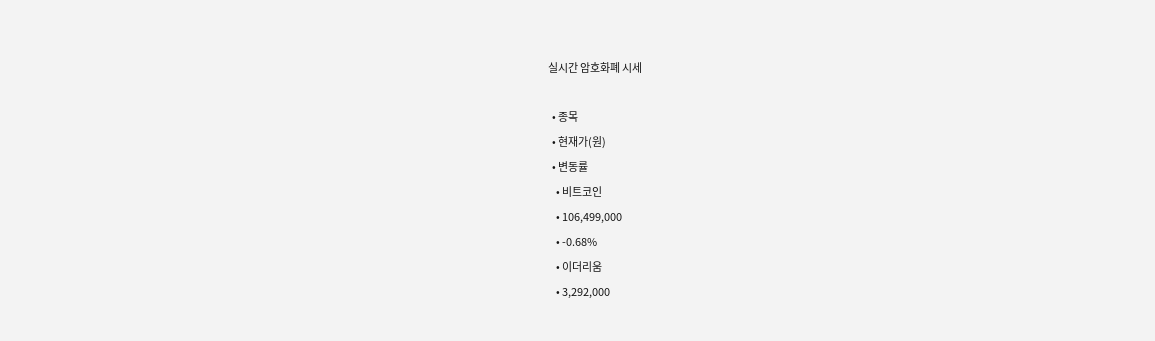실시간 암호화폐 시세

  • 종목
  • 현재가(원)
  • 변동률
    • 비트코인
    • 106,499,000
    • -0.68%
    • 이더리움
    • 3,292,000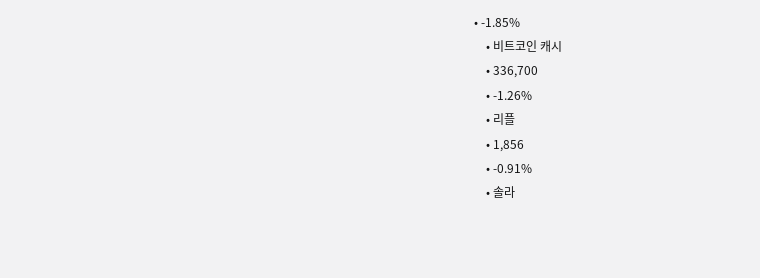• -1.85%
    • 비트코인 캐시
    • 336,700
    • -1.26%
    • 리플
    • 1,856
    • -0.91%
    • 솔라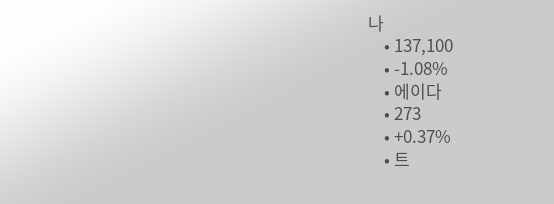나
    • 137,100
    • -1.08%
    • 에이다
    • 273
    • +0.37%
    • 트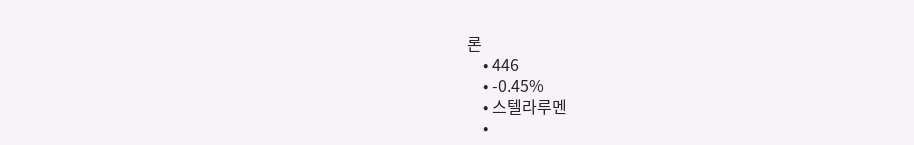론
    • 446
    • -0.45%
    • 스텔라루멘
    •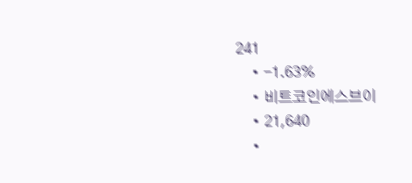241
    • -1.63%
    • 비트코인에스브이
    • 21,640
    •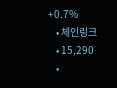+0.7%
    • 체인링크
    • 15,290
    •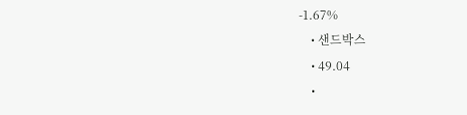-1.67%
    • 샌드박스
    • 49.04
    •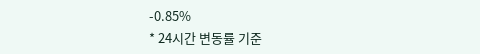-0.85%
* 24시간 변동률 기준